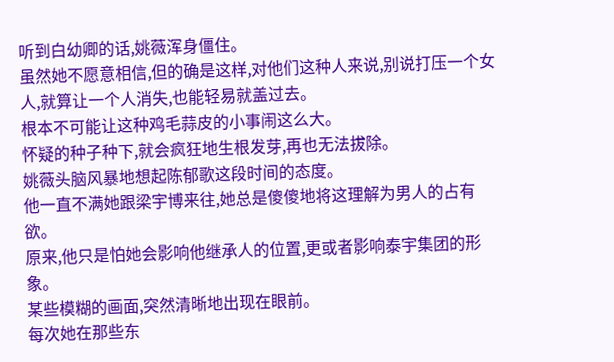听到白幼卿的话,姚薇浑身僵住。
虽然她不愿意相信,但的确是这样,对他们这种人来说,别说打压一个女人,就算让一个人消失,也能轻易就盖过去。
根本不可能让这种鸡毛蒜皮的小事闹这么大。
怀疑的种子种下,就会疯狂地生根发芽,再也无法拔除。
姚薇头脑风暴地想起陈郁歌这段时间的态度。
他一直不满她跟梁宇博来往,她总是傻傻地将这理解为男人的占有欲。
原来,他只是怕她会影响他继承人的位置,更或者影响泰宇集团的形象。
某些模糊的画面,突然清晰地出现在眼前。
每次她在那些东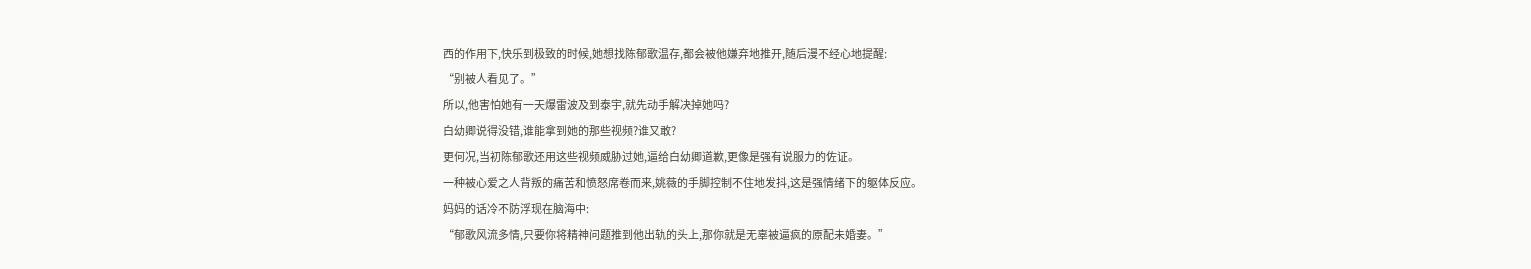西的作用下,快乐到极致的时候,她想找陈郁歌温存,都会被他嫌弃地推开,随后漫不经心地提醒:
“别被人看见了。”
所以,他害怕她有一天爆雷波及到泰宇,就先动手解决掉她吗?
白幼卿说得没错,谁能拿到她的那些视频?谁又敢?
更何况,当初陈郁歌还用这些视频威胁过她,逼给白幼卿道歉,更像是强有说服力的佐证。
一种被心爱之人背叛的痛苦和愤怒席卷而来,姚薇的手脚控制不住地发抖,这是强情绪下的躯体反应。
妈妈的话冷不防浮现在脑海中:
“郁歌风流多情,只要你将精神问题推到他出轨的头上,那你就是无辜被逼疯的原配未婚妻。”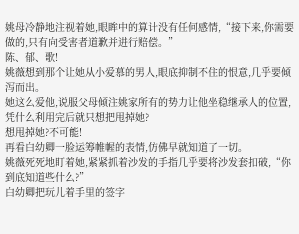姚母冷静地注视着她,眼眸中的算计没有任何感情,“接下来,你需要做的,只有向受害者道歉并进行赔偿。”
陈、郁、歌!
姚薇想到那个让她从小爱慕的男人,眼底抑制不住的恨意,几乎要倾泻而出。
她这么爱他,说服父母倾注姚家所有的势力让他坐稳继承人的位置,凭什么利用完后就只想把甩掉她?
想甩掉她?不可能!
再看白幼卿一脸运筹帷幄的表情,仿佛早就知道了一切。
姚薇死死地盯着她,紧紧抓着沙发的手指几乎要将沙发套扣破,“你到底知道些什么?”
白幼卿把玩儿着手里的签字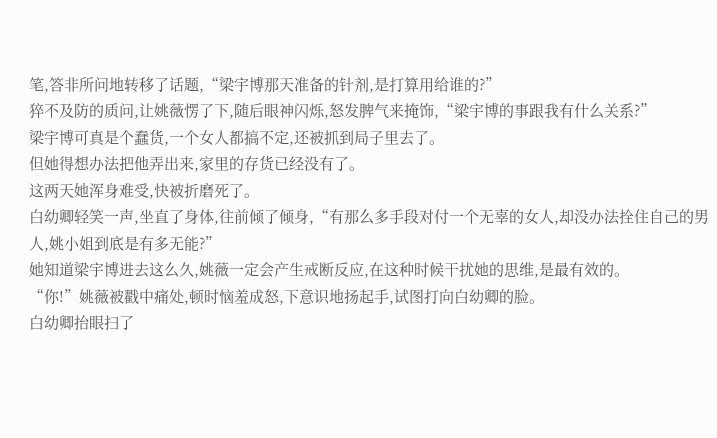笔,答非所问地转移了话题,“梁宇博那天准备的针剂,是打算用给谁的?”
猝不及防的质问,让姚薇愣了下,随后眼神闪烁,怒发脾气来掩饰,“梁宇博的事跟我有什么关系?”
梁宇博可真是个蠢货,一个女人都搞不定,还被抓到局子里去了。
但她得想办法把他弄出来,家里的存货已经没有了。
这两天她浑身难受,快被折磨死了。
白幼卿轻笑一声,坐直了身体,往前倾了倾身,“有那么多手段对付一个无辜的女人,却没办法拴住自己的男人,姚小姐到底是有多无能?”
她知道梁宇博进去这么久,姚薇一定会产生戒断反应,在这种时候干扰她的思维,是最有效的。
“你!”姚薇被戳中痛处,顿时恼羞成怒,下意识地扬起手,试图打向白幼卿的脸。
白幼卿抬眼扫了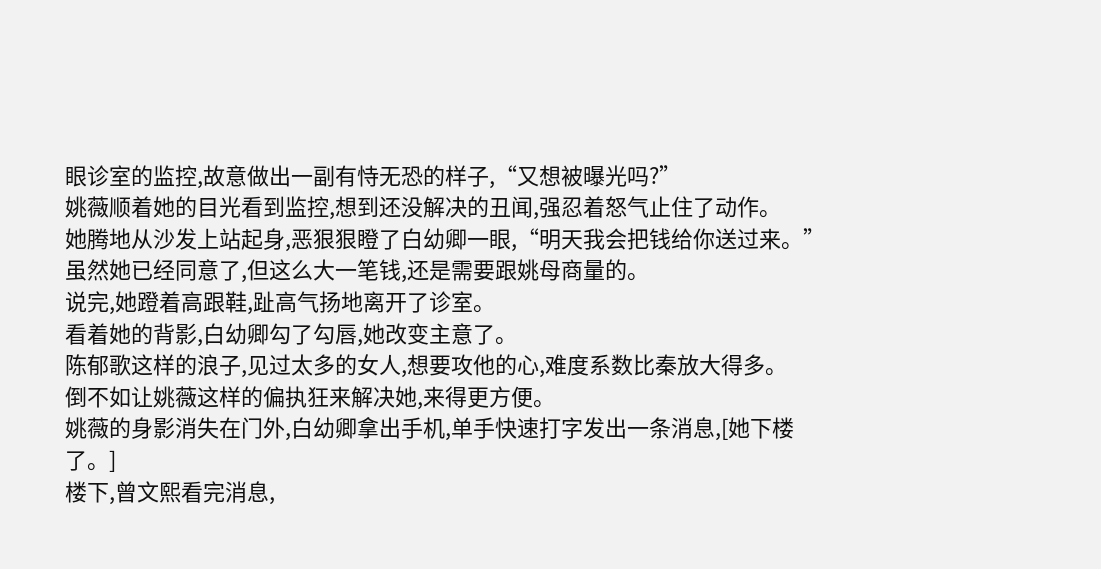眼诊室的监控,故意做出一副有恃无恐的样子,“又想被曝光吗?”
姚薇顺着她的目光看到监控,想到还没解决的丑闻,强忍着怒气止住了动作。
她腾地从沙发上站起身,恶狠狠瞪了白幼卿一眼,“明天我会把钱给你送过来。”
虽然她已经同意了,但这么大一笔钱,还是需要跟姚母商量的。
说完,她蹬着高跟鞋,趾高气扬地离开了诊室。
看着她的背影,白幼卿勾了勾唇,她改变主意了。
陈郁歌这样的浪子,见过太多的女人,想要攻他的心,难度系数比秦放大得多。
倒不如让姚薇这样的偏执狂来解决她,来得更方便。
姚薇的身影消失在门外,白幼卿拿出手机,单手快速打字发出一条消息,[她下楼了。]
楼下,曾文熙看完消息,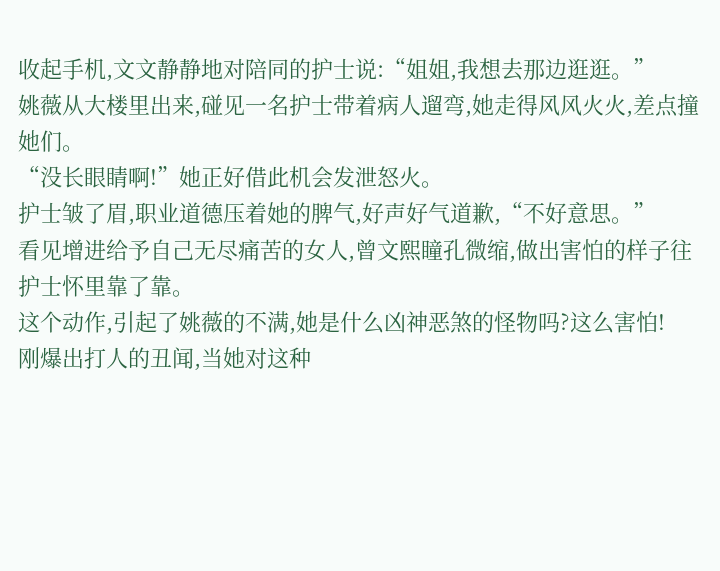收起手机,文文静静地对陪同的护士说:“姐姐,我想去那边逛逛。”
姚薇从大楼里出来,碰见一名护士带着病人遛弯,她走得风风火火,差点撞她们。
“没长眼睛啊!”她正好借此机会发泄怒火。
护士皱了眉,职业道德压着她的脾气,好声好气道歉,“不好意思。”
看见增进给予自己无尽痛苦的女人,曾文熙瞳孔微缩,做出害怕的样子往护士怀里靠了靠。
这个动作,引起了姚薇的不满,她是什么凶神恶煞的怪物吗?这么害怕!
刚爆出打人的丑闻,当她对这种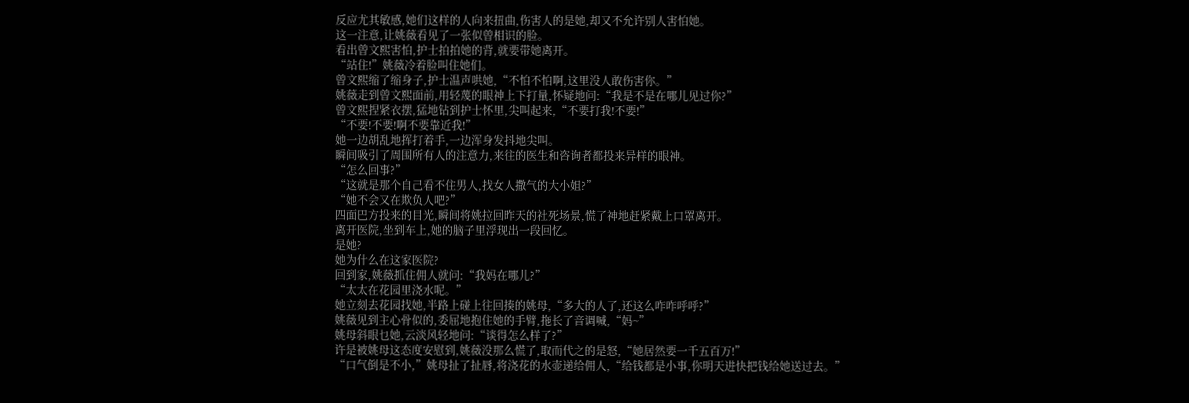反应尤其敏感,她们这样的人向来扭曲,伤害人的是她,却又不允许别人害怕她。
这一注意,让姚薇看见了一张似曾相识的脸。
看出曾文熙害怕,护士拍拍她的背,就要带她离开。
“站住!”姚薇冷着脸叫住她们。
曾文熙缩了缩身子,护士温声哄她,“不怕不怕啊,这里没人敢伤害你。”
姚薇走到曾文熙面前,用轻蔑的眼神上下打量,怀疑地问:“我是不是在哪儿见过你?”
曾文熙捏紧衣摆,猛地钻到护士怀里,尖叫起来,“不要打我!不要!”
“不要!不要!啊不要靠近我!”
她一边胡乱地挥打着手,一边浑身发抖地尖叫。
瞬间吸引了周围所有人的注意力,来往的医生和咨询者都投来异样的眼神。
“怎么回事?”
“这就是那个自己看不住男人,找女人撒气的大小姐?”
“她不会又在欺负人吧?”
四面巴方投来的目光,瞬间将姚拉回昨天的社死场景,慌了神地赶紧戴上口罩离开。
离开医院,坐到车上,她的脑子里浮现出一段回忆。
是她?
她为什么在这家医院?
回到家,姚薇抓住佣人就问:“我妈在哪儿?”
“太太在花园里浇水呢。”
她立刻去花园找她,半路上碰上往回揍的姚母,“多大的人了,还这么咋咋呼呼?”
姚薇见到主心骨似的,委屈地抱住她的手臂,拖长了音调喊,“妈~”
姚母斜眼乜她,云淡风轻地问:“谈得怎么样了?”
许是被姚母这态度安慰到,姚薇没那么慌了,取而代之的是怒,“她居然要一千五百万!”
“口气倒是不小,”姚母扯了扯唇,将浇花的水壶递给佣人,“给钱都是小事,你明天进快把钱给她送过去。”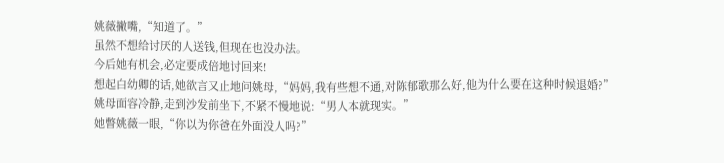姚薇撇嘴,“知道了。”
虽然不想给讨厌的人送钱,但现在也没办法。
今后她有机会,必定要成倍地讨回来!
想起白幼卿的话,她欲言又止地问姚母,“妈妈,我有些想不通,对陈郁歌那么好,他为什么要在这种时候退婚?”
姚母面容冷静,走到沙发前坐下,不紧不慢地说:“男人本就现实。”
她瞥姚薇一眼,“你以为你爸在外面没人吗?”